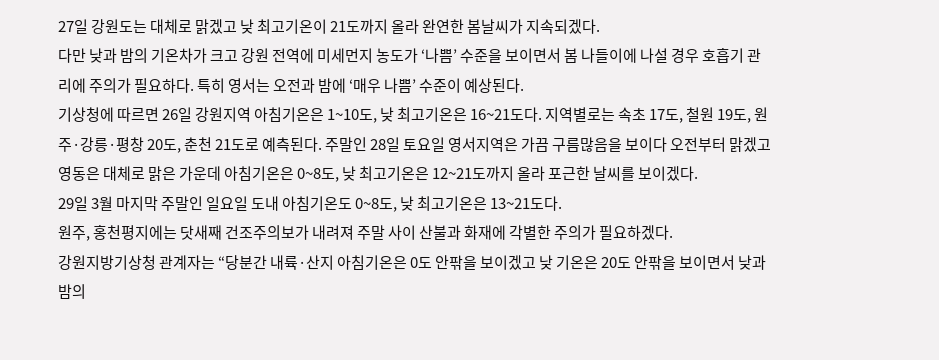27일 강원도는 대체로 맑겠고 낮 최고기온이 21도까지 올라 완연한 봄날씨가 지속되겠다.
다만 낮과 밤의 기온차가 크고 강원 전역에 미세먼지 농도가 ‘나쁨’ 수준을 보이면서 봄 나들이에 나설 경우 호흡기 관리에 주의가 필요하다. 특히 영서는 오전과 밤에 ‘매우 나쁨’ 수준이 예상된다.
기상청에 따르면 26일 강원지역 아침기온은 1~10도, 낮 최고기온은 16~21도다. 지역별로는 속초 17도, 철원 19도, 원주·강릉·평창 20도, 춘천 21도로 예측된다. 주말인 28일 토요일 영서지역은 가끔 구름많음을 보이다 오전부터 맑겠고 영동은 대체로 맑은 가운데 아침기온은 0~8도, 낮 최고기온은 12~21도까지 올라 포근한 날씨를 보이겠다.
29일 3월 마지막 주말인 일요일 도내 아침기온도 0~8도, 낮 최고기온은 13~21도다.
원주, 홍천평지에는 닷새째 건조주의보가 내려져 주말 사이 산불과 화재에 각별한 주의가 필요하겠다.
강원지방기상청 관계자는 “당분간 내륙·산지 아침기온은 0도 안팎을 보이겠고 낮 기온은 20도 안팎을 보이면서 낮과 밤의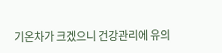기온차가 크겠으니 건강관리에 유의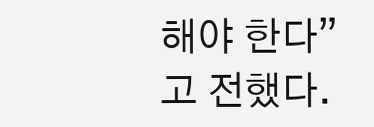해야 한다”고 전했다.